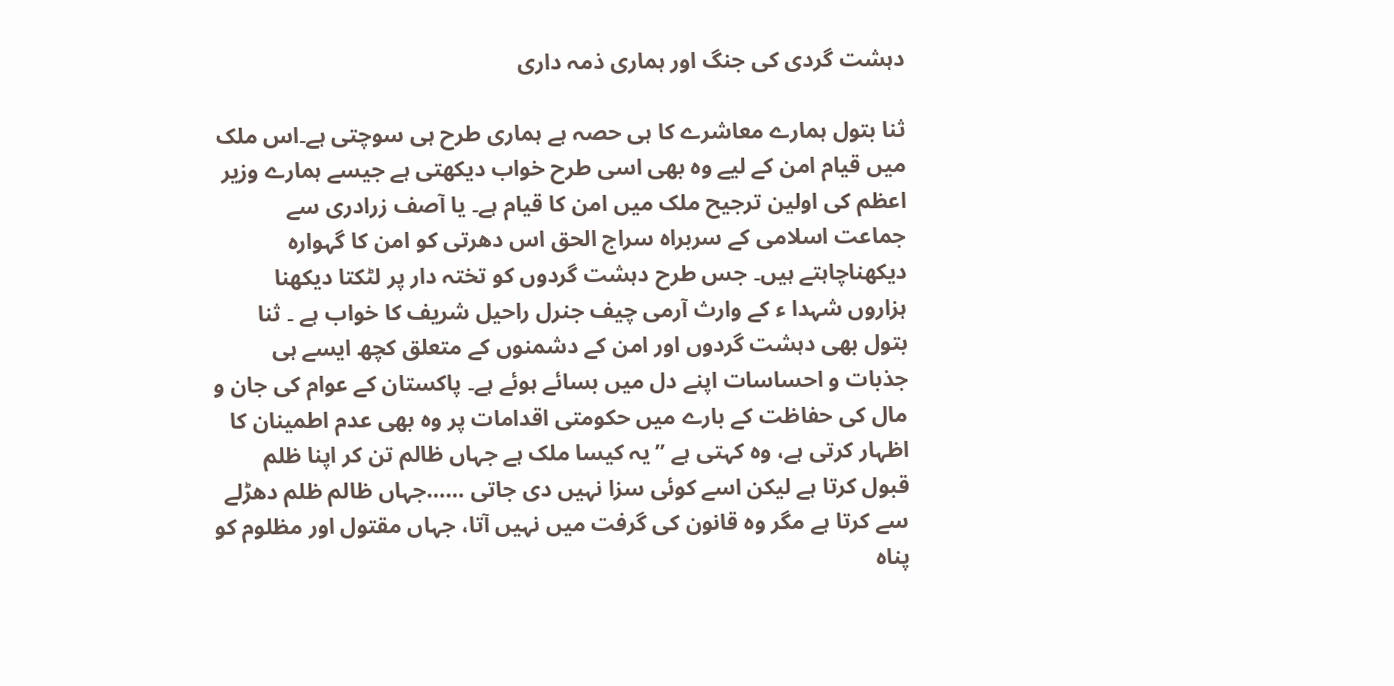دہشت گردی کی جنگ اور ہماری ذمہ داری

ثنا بتول ہمارے معاشرے کا ہی حصہ ہے ہماری طرح ہی سوچتی ہے۔اس ملک میں قیام امن کے لیے وہ بھی اسی طرح خواب دیکھتی ہے جیسے ہمارے وزیر اعظم کی اولین ترجیح ملک میں امن کا قیام ہے۔ یا آصف زرادری سے جماعت اسلامی کے سربراہ سراج الحق اس دھرتی کو امن کا گہوارہ دیکھناچاہتے ہیں۔ جس طرح دہشت گردوں کو تختہ دار پر لٹکتا دیکھنا ہزاروں شہدا ء کے وارث آرمی چیف جنرل راحیل شریف کا خواب ہے ۔ ثنا بتول بھی دہشت گردوں اور امن کے دشمنوں کے متعلق کچھ ایسے ہی جذبات و احساسات اپنے دل میں بسائے ہوئے ہے۔ پاکستان کے عوام کی جان و مال کی حفاظت کے بارے میں حکومتی اقدامات پر وہ بھی عدم اطمینان کا اظہار کرتی ہے، وہ کہتی ہے ’’یہ کیسا ملک ہے جہاں ظالم تن کر اپنا ظلم قبول کرتا ہے لیکن اسے کوئی سزا نہیں دی جاتی ……جہاں ظالم ظلم دھڑلے سے کرتا ہے مگر وہ قانون کی گرفت میں نہیں آتا، جہاں مقتول اور مظلوم کو پناہ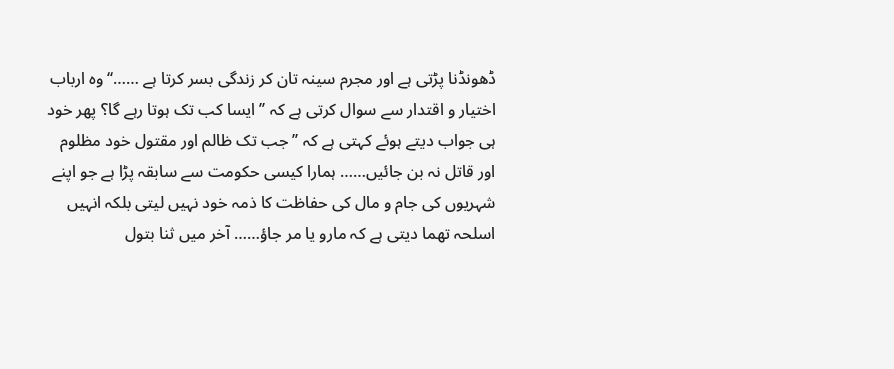ڈھونڈنا پڑتی ہے اور مجرم سینہ تان کر زندگی بسر کرتا ہے ……‘‘وہ ارباب اختیار و اقتدار سے سوال کرتی ہے کہ ’’ ایسا کب تک ہوتا رہے گا؟ پھر خود ہی جواب دیتے ہوئے کہتی ہے کہ ’’جب تک ظالم اور مقتول خود مظلوم اور قاتل نہ بن جائیں…… ہمارا کیسی حکومت سے سابقہ پڑا ہے جو اپنے شہریوں کی جام و مال کی حفاظت کا ذمہ خود نہیں لیتی بلکہ انہیں اسلحہ تھما دیتی ہے کہ مارو یا مر جاؤ…… آخر میں ثنا بتول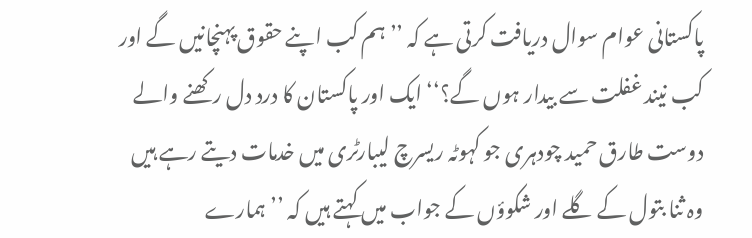پاکستانی عوام سوال دریافت کرتی ہے کہ ’’ ہم کب اپنے حقوق پہنچانیں گے اور کب نیند غفلت سے بیدار ہوں گے؟‘‘ ایک اور پاکستان کا درد دل رکھنے والے دوست طارق حمید چودہری جو کہوٹہ ریسرچ لیبارٹری میں خدمات دیتے رہے ہیں وہ ثنا بتول کے گلے اور شکوؤں کے جواب میں کہتے ہیں کہ ’’ ہمارے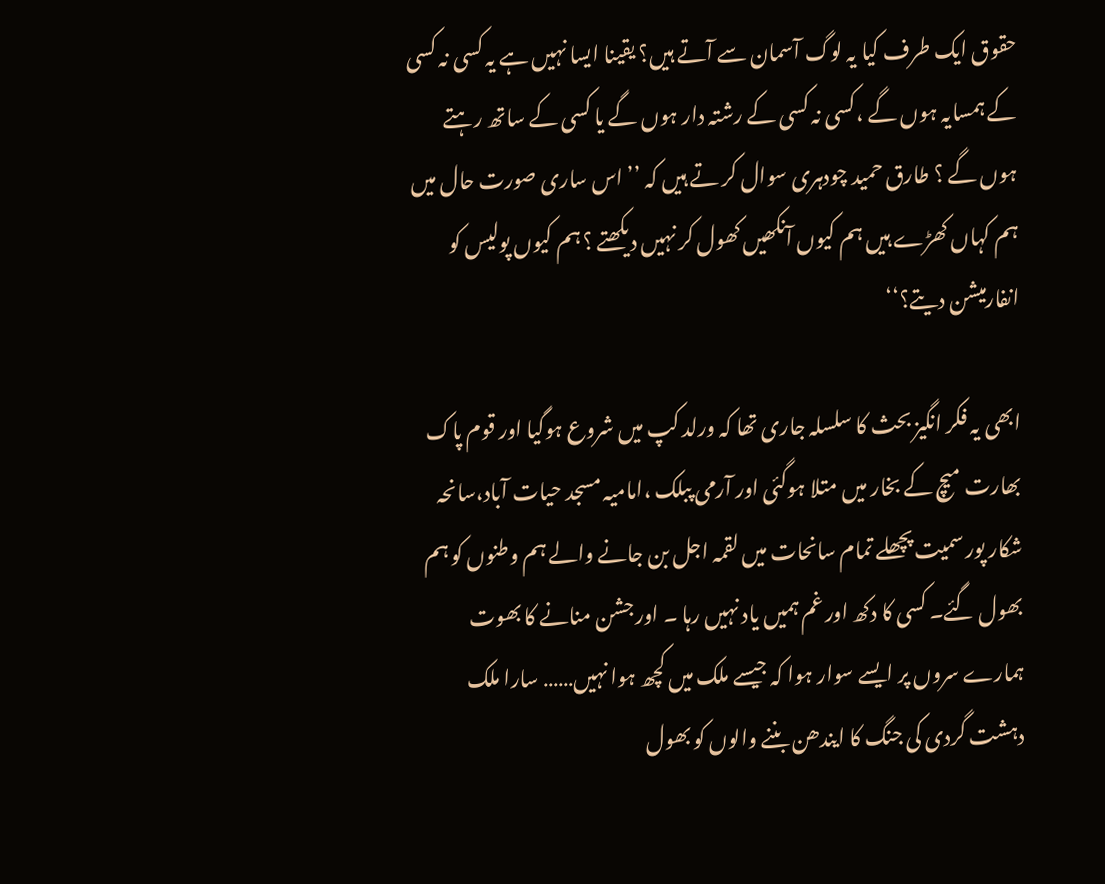حقوق ایک طرف کیا یہ لوگ آسمان سے آتے ہیں؟ یقینا ایسا نہیں ہے یہ کسی نہ کسی کے ہمسایہ ہوں گے ،کسی نہ کسی کے رشتہ دار ہوں گے یا کسی کے ساتھ رہتے ہوں گے ؟ طارق حمید چودہری سوال کر تے ہیں کہ ’’ اس ساری صورت حال میں ہم کہاں کھڑے ہیں ہم کیوں آنکھیں کھول کر نہیں دیکھتے ؟ ہم کیوں پولیس کو انفارمیشن دیتے؟‘‘

ابھی یہ فکر انگیز بحث کا سلسلہ جاری تھا کہ ورلد کپ میں شروع ہوگیا اور قوم پاک بھارت میچ کے بخار میں متلا ہوگئی اور آرمی پبلک ،امامیہ مسجد حیات آباد،سانحہ شکار پور سمیت پچھلے تمام سانحات میں لقمہ اجل بن جانے والے ہم وطنوں کو ہم بھول گئے۔ کسی کا دکھ اور غم ہمیں یاد نہیں رہا ۔ اور جشن منانے کا بھوت ہمارے سروں پر ایسے سوار ہوا کہ جیسے ملک میں کچھ ہوا نہیں…… سارا ملک دہشت گردی کی جنگ کا ایندھن بننے والوں کو بھول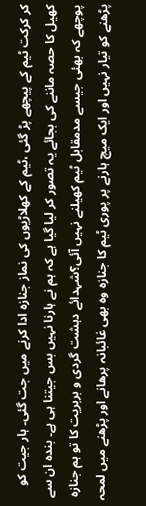کر کرکت ٹیم کے پیچھے پڑ گئی ،ٹیم کے کھلاڑیوں کی نماز جنازہ ادا کرنے میں جت گئی۔ ہار جیت کو کھیل کا حصہ ماننے کی بجائے یہ تصور کر لیا گیا ہے کہ ہم نے ہارنا نہیں بس جیتنا ہی ہے۔ بندہ ان سے پوچھے کہ بھئی جیسے مدمقابل ٹیم کھیلنے نہیں آئی؟شہدائے دہشت گردی و بربریت کا تو ہم جنازہ پڑھنے کو تیار نہیں اور ایک میچ ہارنے پر پوری ٹیم کا جنازہ وہ بھی غائبانہ پرھانے اور پڑھنے میں لمحہ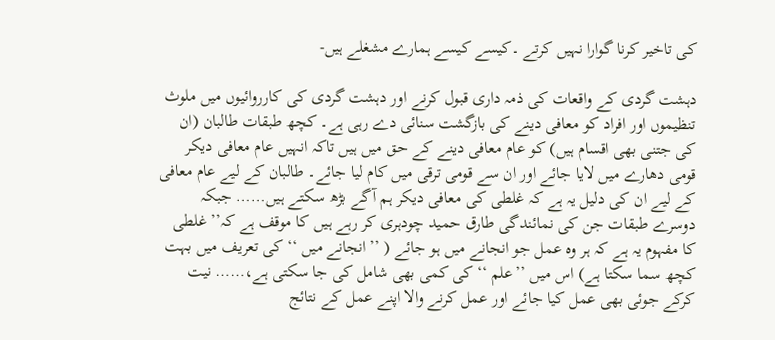کی تاخیر کرنا گوارا نہیں کرتے ۔کیسے کیسے ہمارے مشغلے ہیں-

دہشت گردی کے واقعات کی ذمہ داری قبول کرنے اور دہشت گردی کی کارروائیوں میں ملوث تنظیموں اور افراد کو معافی دینے کی بازگشت سنائی دے رہی ہے۔ کچھ طبقات طالبان (ان کی جتنی بھی اقسام ہیں) کو عام معافی دینے کے حق میں ہیں تاکہ انہیں عام معافی دیکر قومی دھارے میں لایا جائے اور ان سے قومی ترقی میں کام لیا جائے۔ طالبان کے لیے عام معافی کے لیے ان کی دلیل یہ ہے کہ غلطی کی معافی دیکر ہم آگے بڑھ سکتے ہیں…… جبکہ دوسرے طبقات جن کی نمائندگی طارق حمید چودہری کر رہے ہیں کا موقف ہے کہ’’ غلطی کا مفہوم یہ ہے کہ ہر وہ عمل جو انجانے میں ہو جائے ( ’’انجانے میں ‘‘ کی تعریف میں بہت کچھ سما سکتا ہے) اس میں ’’علم ‘‘کی کمی بھی شامل کی جا سکتی ہے،…… نیت کرکے جوئی بھی عمل کیا جائے اور عمل کرنے والا اپنے عمل کے نتائج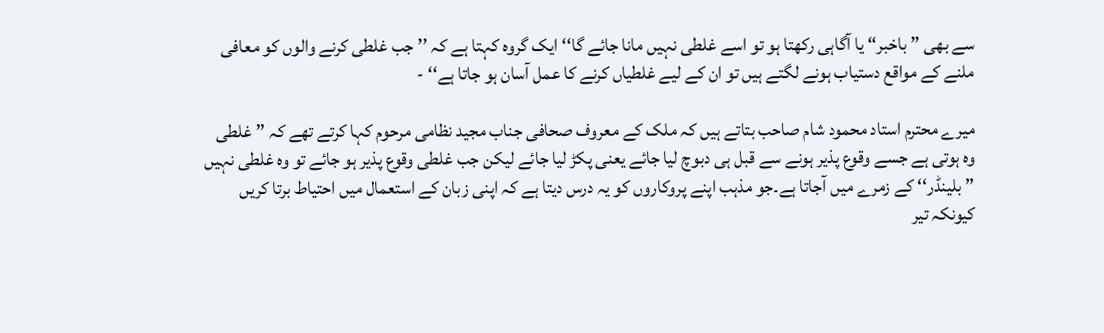سے بھی ’’ باخبر‘‘ یا آگاہی رکھتا ہو تو اسے غلطی نہیں مانا جائے گا‘‘ ایک گروہ کہتا ہے کہ ’’ جب غلطی کرنے والوں کو معافی ملنے کے مواقع دستیاب ہونے لگتے ہیں تو ان کے لیے غلطیاں کرنے کا عمل آسان ہو جاتا ہے‘‘ -

میرے محترم استاد محمود شام صاحب بتاتے ہیں کہ ملک کے معروف صحافی جناب مجید نظامی مرحوم کہا کرتے تھے کہ ’’ غلطی وہ ہوتی ہے جسے وقوع پذیر ہونے سے قبل ہی دبوچ لیا جائے یعنی پکڑ لیا جائے لیکن جب غلطی وقوع پذیر ہو جائے تو وہ غلطی نہیں ’’ بلینڈر‘‘ کے زمرے میں آجاتا ہے۔جو مذہب اپنے پروکاروں کو یہ درس دیتا ہے کہ اپنی زبان کے استعمال میں احتیاط برتا کریں کیونکہ تیر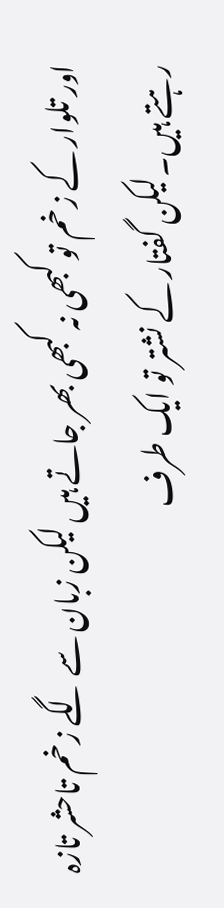اور تلوار کے زخم تو کبھی نہ کبھی بھر جاتے ہیں لیکن زبان سے لگے زخم تاحشر تازہ رہتے ہیں۔لیکن گفتار کے نشتر تو ایک طرف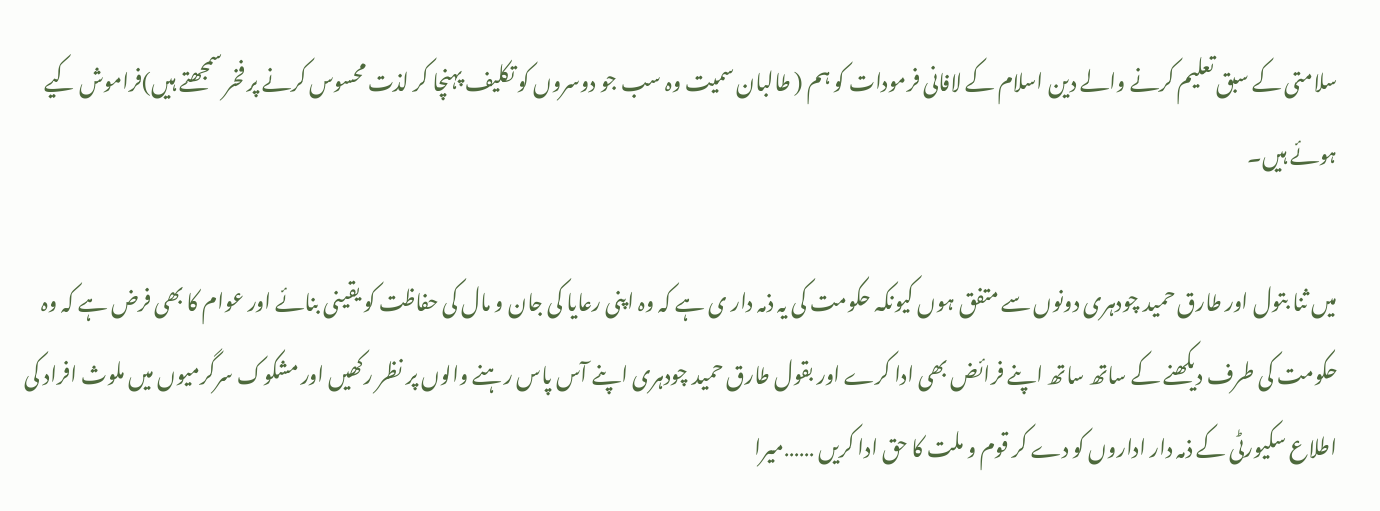سلامتی کے سبق تعلیم کرنے والے دین اسلام کے لافانی فرمودات کو ہم ( طالبان سمیت وہ سب جو دوسروں کو تکلیف پہنچا کر لذت محسوس کرنے پر فخر سمجھتے ہیں)فراموش کیے ہوئے ہیں۔

میں ثنا بتول اور طارق حمید چودہری دونوں سے متفق ہوں کیونکہ حکومت کی یہ ذمہ دار ی ہے کہ وہ اپنی رعایا کی جان و مال کی حفاظت کو یقینی بنائے اور عوام کا بھی فرض ہے کہ وہ حکومت کی طرف دیکھنے کے ساتھ ساتھ اپنے فرائض بھی ادا کرے اور بقول طارق حمید چودہری اپنے آس پاس رہنے والوں پر نظر رکھیں اور مشکوک سرگرمیوں میں ملوث افراد کی اطلاع سکیورٹی کے ذمہ دار اداروں کو دے کر قوم و ملت کا حق ادا کریں ……میرا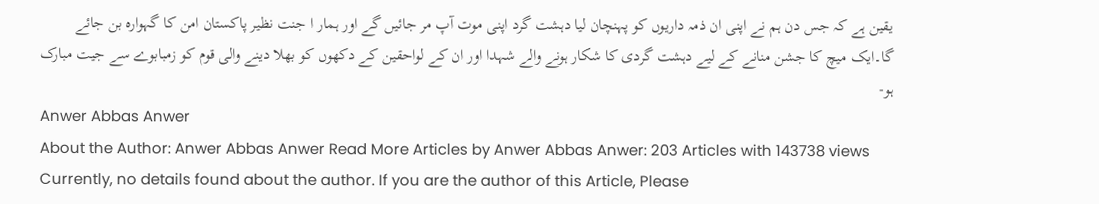یقین ہے کہ جس دن ہم نے اپنی ان ذمہ داریوں کو پہنچان لیا دہشت گرد اپنی موت آپ مر جائیں گے اور ہمار ا جنت نظیر پاکستان امن کا گہوارہ بن جائے گا۔ایک میچ کا جشن منانے کے لیے دہشت گردی کا شکار ہونے والے شہدا اور ان کے لواحقین کے دکھوں کو بھلا دینے والی قوم کو زمبابوے سے جیت مبارک ہو-
Anwer Abbas Anwer
About the Author: Anwer Abbas Anwer Read More Articles by Anwer Abbas Anwer: 203 Articles with 143738 views Currently, no details found about the author. If you are the author of this Article, Please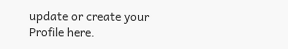update or create your Profile here.